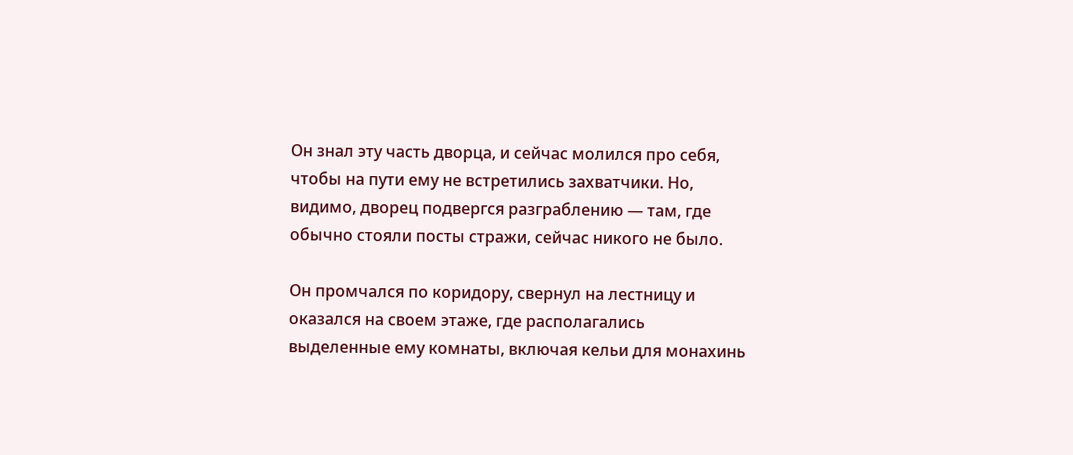Он знал эту часть дворца, и сейчас молился про себя, чтобы на пути ему не встретились захватчики. Но, видимо, дворец подвергся разграблению — там, где обычно стояли посты стражи, сейчас никого не было.

Он промчался по коридору, свернул на лестницу и оказался на своем этаже, где располагались выделенные ему комнаты, включая кельи для монахинь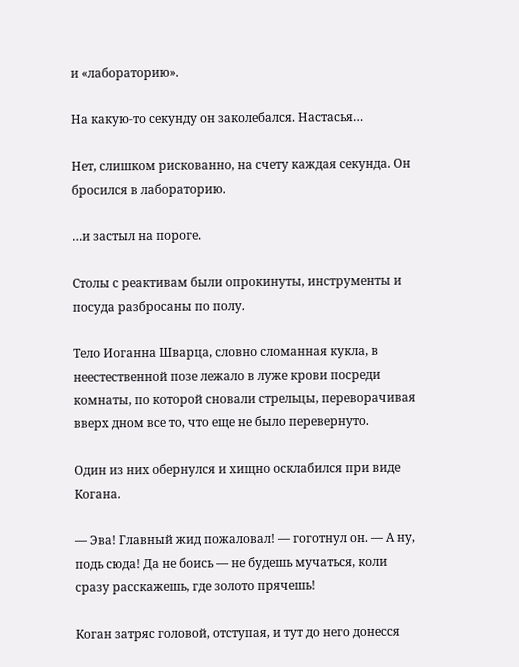и «лабораторию».

На какую-то секунду он заколебался. Настасья…

Нет, слишком рискованно, на счету каждая секунда. Он бросился в лабораторию.

…и застыл на пороге.

Столы с реактивам были опрокинуты, инструменты и посуда разбросаны по полу.

Тело Иоганна Шварца, словно сломанная кукла, в неестественной позе лежало в луже крови посреди комнаты, по которой сновали стрельцы, переворачивая вверх дном все то, что еще не было перевернуто.

Один из них обернулся и хищно осклабился при виде Когана.

— Эва! Главный жид пожаловал! — гоготнул он. — А ну, подь сюда! Да не боись — не будешь мучаться, коли сразу расскажешь, где золото прячешь!

Коган затряс головой, отступая, и тут до него донесся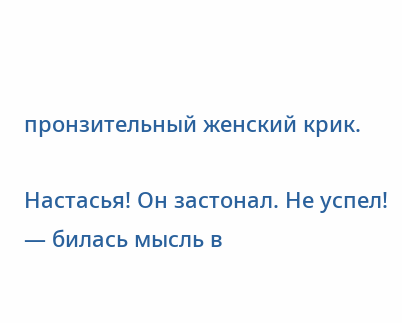пронзительный женский крик.

Настасья! Он застонал. Не успел! — билась мысль в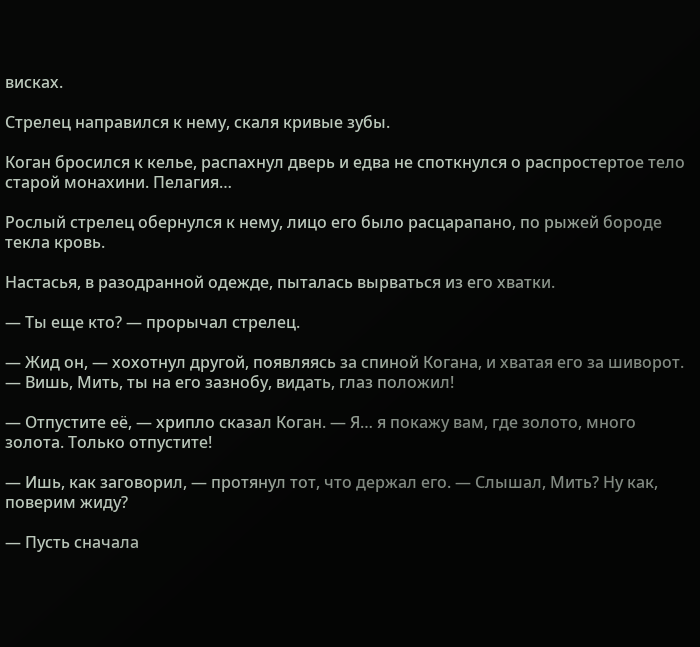висках.

Стрелец направился к нему, скаля кривые зубы.

Коган бросился к келье, распахнул дверь и едва не споткнулся о распростертое тело старой монахини. Пелагия…

Рослый стрелец обернулся к нему, лицо его было расцарапано, по рыжей бороде текла кровь.

Настасья, в разодранной одежде, пыталась вырваться из его хватки.

— Ты еще кто? — прорычал стрелец.

— Жид он, — хохотнул другой, появляясь за спиной Когана, и хватая его за шиворот. — Вишь, Мить, ты на его зазнобу, видать, глаз положил!

— Отпустите её, — хрипло сказал Коган. — Я… я покажу вам, где золото, много золота. Только отпустите!

— Ишь, как заговорил, — протянул тот, что держал его. — Слышал, Мить? Ну как, поверим жиду?

— Пусть сначала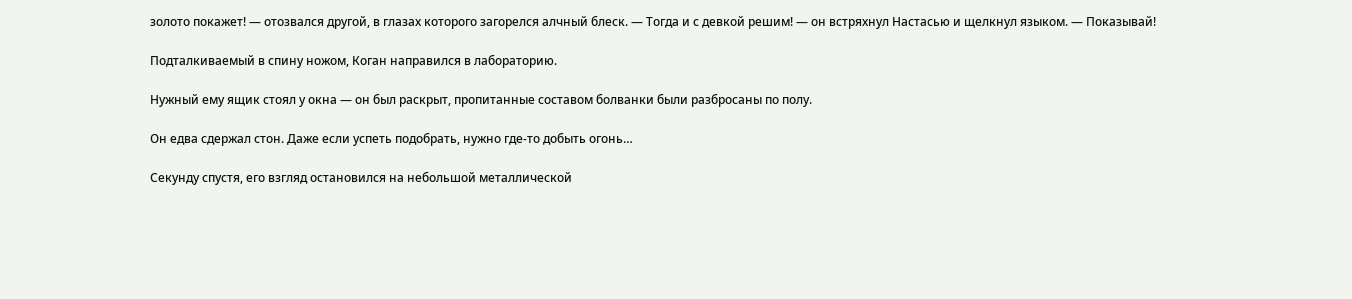золото покажет! — отозвался другой, в глазах которого загорелся алчный блеск. — Тогда и с девкой решим! — он встряхнул Настасью и щелкнул языком. — Показывай!

Подталкиваемый в спину ножом, Коган направился в лабораторию.

Нужный ему ящик стоял у окна — он был раскрыт, пропитанные составом болванки были разбросаны по полу.

Он едва сдержал стон. Даже если успеть подобрать, нужно где-то добыть огонь…

Секунду спустя, его взгляд остановился на небольшой металлической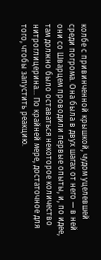колбе с привинченной крышкой, чудом уцелевшей среди погрома. Она была в двух шагах от него — в ней они со Шварцем проводили первые опыты, и, по идее, там должно было оставаться некоторое количество нитроглицерина… По крайней мере, достаточное для того, чтобы запустить реакцию.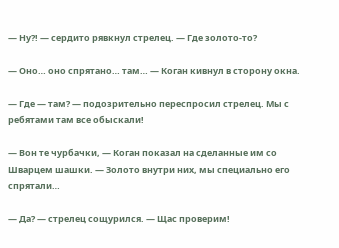— Ну?! — сердито рявкнул стрелец. — Где золото-то?

— Оно… оно спрятано… там… — Коган кивнул в сторону окна.

— Где — там? — подозрительно переспросил стрелец. Мы с ребятами там все обыскали!

— Вон те чурбачки, — Коган показал на сделанные им со Шварцем шашки. — Золото внутри них, мы специально его спрятали…

— Да? — стрелец сощурился. — Щас проверим!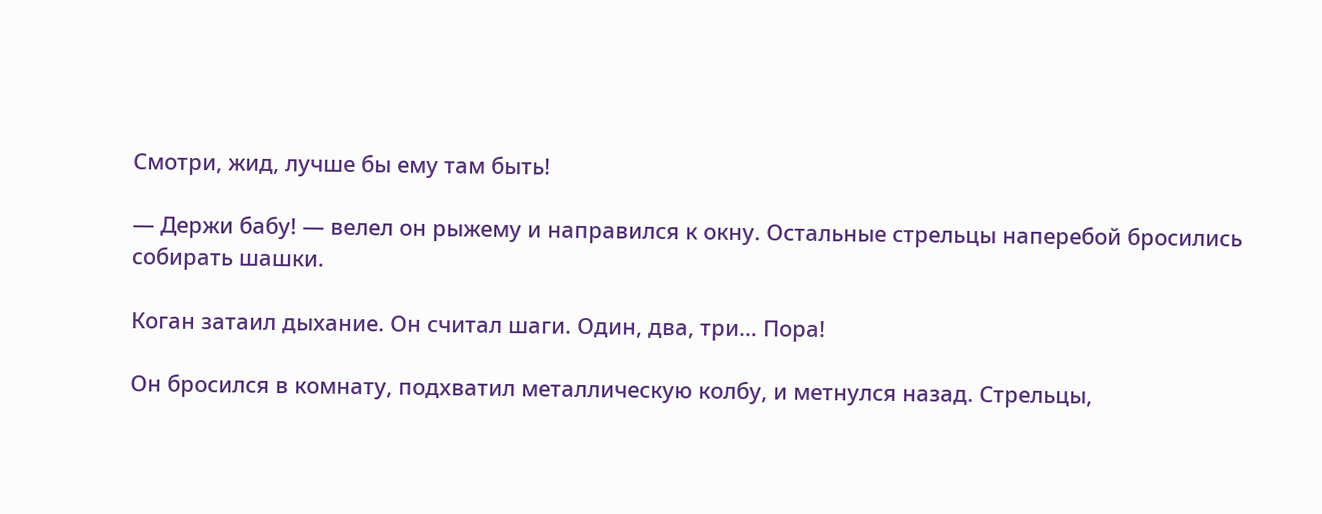Смотри, жид, лучше бы ему там быть!

— Держи бабу! — велел он рыжему и направился к окну. Остальные стрельцы наперебой бросились собирать шашки.

Коган затаил дыхание. Он считал шаги. Один, два, три… Пора!

Он бросился в комнату, подхватил металлическую колбу, и метнулся назад. Стрельцы,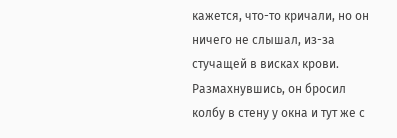кажется, что-то кричали, но он ничего не слышал, из-за стучащей в висках крови. Размахнувшись, он бросил колбу в стену у окна и тут же с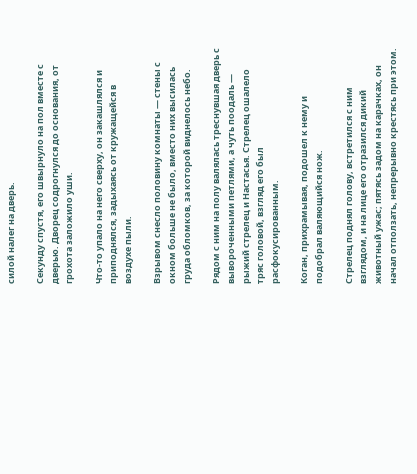силой налег на дверь.

Секунду спустя, его швырнуло на пол вместе с дверью. Дворец содрогнулся до основания, от грохота заложило уши.

Что-то упало на него сверху, он закашлялся и приподнялся, задыхаясь от кружащейся в воздухе пыли.

Взрывом снесло половину комнаты — стены с окном больше не было, вместо них высилась груда обломков, за которой виднелось небо.

Рядом с ним на полу валялась треснувшая дверь с вывороченными петлями, а чуть поодаль — рыжий стрелец и Настасья. Стрелец ошалело тряс головой, взгляд его был расфокусированным.

Коган, прихрамывая, подошел к нему и подобрал валяющийся нож.

Стрелец поднял голову, встретился с ним взглядом, и на лице его отразился дикий животный ужас; пятясь задом на карачках, он начал отползать, непрерывно крестясь при этом.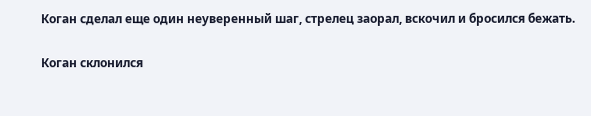Коган сделал еще один неуверенный шаг, стрелец заорал, вскочил и бросился бежать.

Коган склонился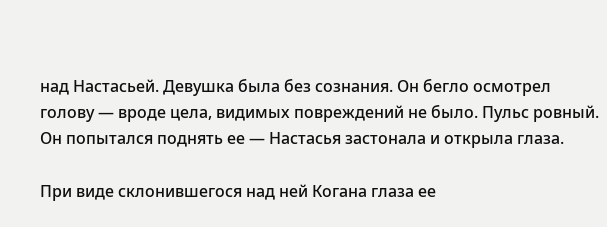над Настасьей. Девушка была без сознания. Он бегло осмотрел голову — вроде цела, видимых повреждений не было. Пульс ровный. Он попытался поднять ее — Настасья застонала и открыла глаза.

При виде склонившегося над ней Когана глаза ее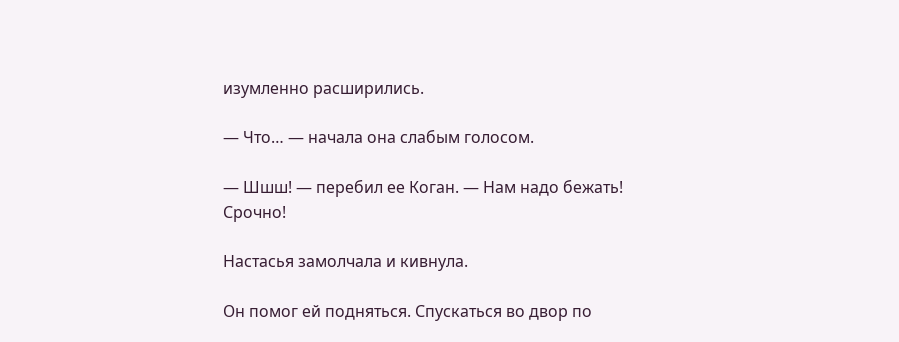изумленно расширились.

— Что… — начала она слабым голосом.

— Шшш! — перебил ее Коган. — Нам надо бежать! Срочно!

Настасья замолчала и кивнула.

Он помог ей подняться. Спускаться во двор по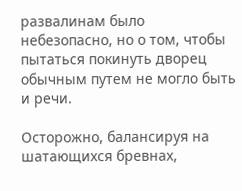развалинам было небезопасно, но о том, чтобы пытаться покинуть дворец обычным путем не могло быть и речи.

Осторожно, балансируя на шатающихся бревнах,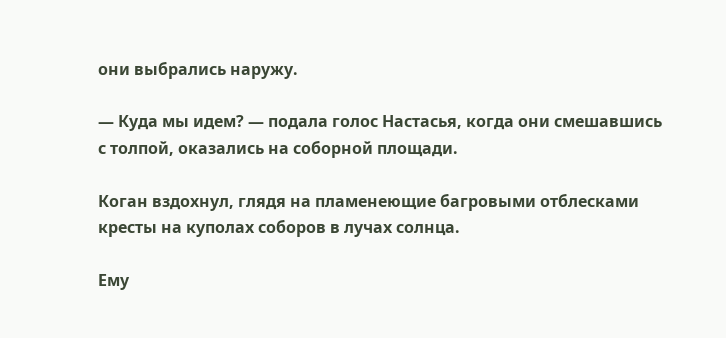они выбрались наружу.

— Куда мы идем? — подала голос Настасья, когда они смешавшись с толпой, оказались на соборной площади.

Коган вздохнул, глядя на пламенеющие багровыми отблесками кресты на куполах соборов в лучах солнца.

Ему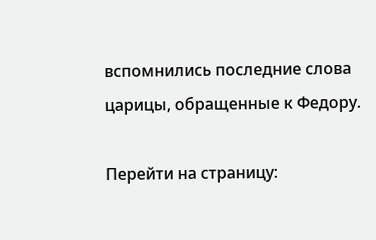вспомнились последние слова царицы, обращенные к Федору.

Перейти на страницу: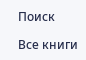Поиск

Все книги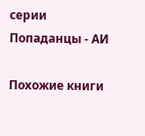серии Попаданцы - АИ

Похожие книги